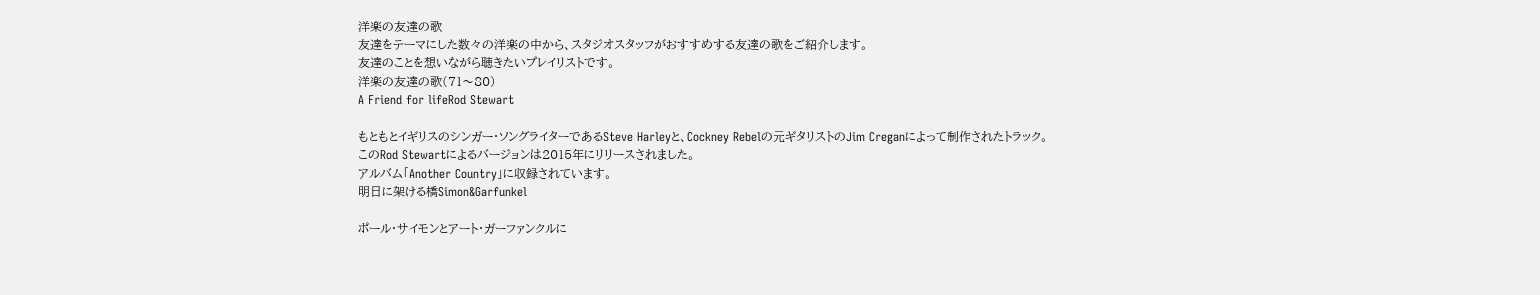洋楽の友達の歌
友達をテーマにした数々の洋楽の中から、スタジオスタッフがおすすめする友達の歌をご紹介します。
友達のことを想いながら聴きたいプレイリストです。
洋楽の友達の歌(71〜80)
A Friend for lifeRod Stewart

もともとイギリスのシンガー・ソングライターであるSteve Harleyと、Cockney Rebelの元ギタリストのJim Creganによって制作されたトラック。
このRod Stewartによるバージョンは2015年にリリースされました。
アルバム「Another Country」に収録されています。
明日に架ける橋Simon&Garfunkel

ポール・サイモンとアート・ガーファンクルに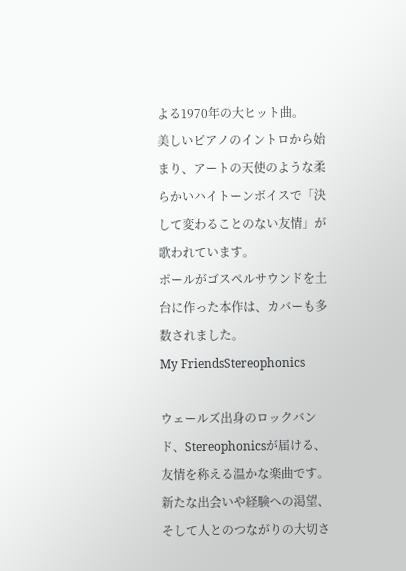よる1970年の大ヒット曲。
美しいピアノのイントロから始まり、アートの天使のような柔らかいハイトーンボイスで「決して変わることのない友情」が歌われています。
ポールがゴスペルサウンドを土台に作った本作は、カバーも多数されました。
My FriendsStereophonics

ウェールズ出身のロックバンド、Stereophonicsが届ける、友情を称える温かな楽曲です。
新たな出会いや経験への渇望、そして人とのつながりの大切さ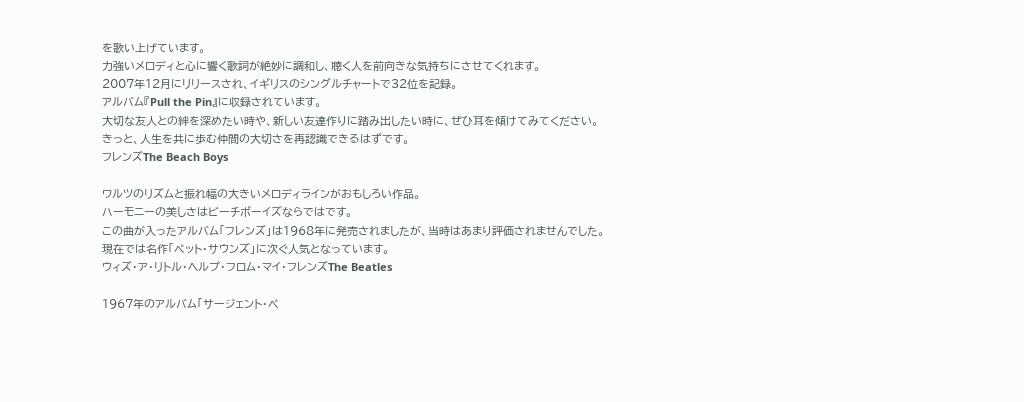を歌い上げています。
力強いメロディと心に響く歌詞が絶妙に調和し、聴く人を前向きな気持ちにさせてくれます。
2007年12月にリリースされ、イギリスのシングルチャートで32位を記録。
アルバム『Pull the Pin』に収録されています。
大切な友人との絆を深めたい時や、新しい友達作りに踏み出したい時に、ぜひ耳を傾けてみてください。
きっと、人生を共に歩む仲間の大切さを再認識できるはずです。
フレンズThe Beach Boys

ワルツのリズムと振れ幅の大きいメロディラインがおもしろい作品。
ハーモニーの美しさはビーチボーイズならではです。
この曲が入ったアルバム「フレンズ」は1968年に発売されましたが、当時はあまり評価されませんでした。
現在では名作「ペット・サウンズ」に次ぐ人気となっています。
ウィズ・ア・リトル・ヘルプ・フロム・マイ・フレンズThe Beatles

1967年のアルバム「サージェント・ペ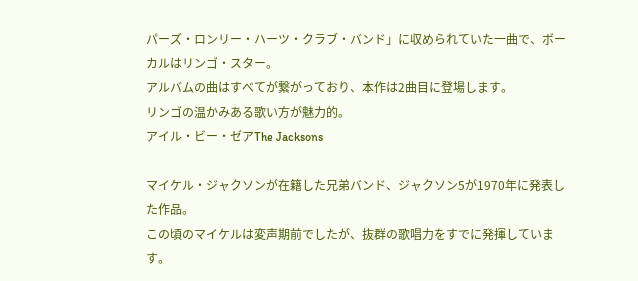パーズ・ロンリー・ハーツ・クラブ・バンド」に収められていた一曲で、ボーカルはリンゴ・スター。
アルバムの曲はすべてが繋がっており、本作は2曲目に登場します。
リンゴの温かみある歌い方が魅力的。
アイル・ビー・ゼアThe Jacksons

マイケル・ジャクソンが在籍した兄弟バンド、ジャクソン5が1970年に発表した作品。
この頃のマイケルは変声期前でしたが、抜群の歌唱力をすでに発揮しています。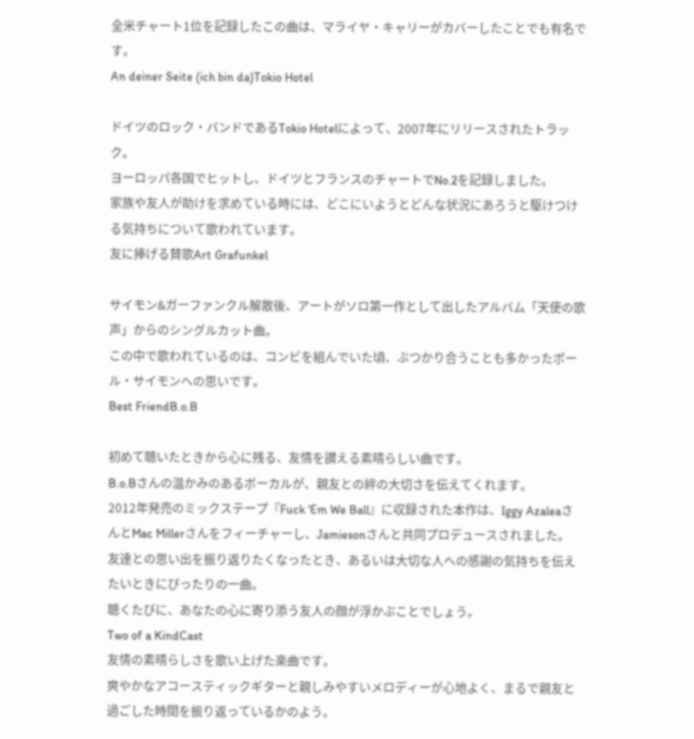全米チャート1位を記録したこの曲は、マライヤ・キャリーがカバーしたことでも有名です。
An deiner Seite (ich bin da)Tokio Hotel

ドイツのロック・バンドであるTokio Hotelによって、2007年にリリースされたトラック。
ヨーロッパ各国でヒットし、ドイツとフランスのチャートでNo.2を記録しました。
家族や友人が助けを求めている時には、どこにいようとどんな状況にあろうと駆けつける気持ちについて歌われています。
友に捧げる賛歌Art Grafunkel

サイモン&ガーファンクル解散後、アートがソロ第一作として出したアルバム「天使の歌声」からのシングルカット曲。
この中で歌われているのは、コンビを組んでいた頃、ぶつかり合うことも多かったポール・サイモンへの思いです。
Best FriendB.o.B

初めて聴いたときから心に残る、友情を讃える素晴らしい曲です。
B.o.Bさんの温かみのあるボーカルが、親友との絆の大切さを伝えてくれます。
2012年発売のミックステープ『Fuck ‘Em We Ball』に収録された本作は、Iggy AzaleaさんとMac Millerさんをフィーチャーし、Jamiesonさんと共同プロデュースされました。
友達との思い出を振り返りたくなったとき、あるいは大切な人への感謝の気持ちを伝えたいときにぴったりの一曲。
聴くたびに、あなたの心に寄り添う友人の顔が浮かぶことでしょう。
Two of a KindCast
友情の素晴らしさを歌い上げた楽曲です。
爽やかなアコースティックギターと親しみやすいメロディーが心地よく、まるで親友と過ごした時間を振り返っているかのよう。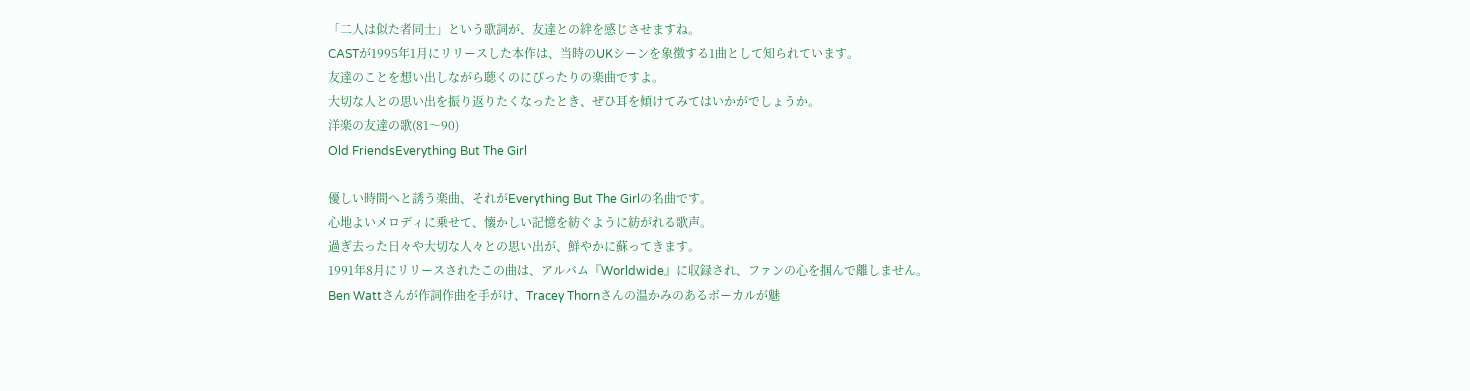「二人は似た者同士」という歌詞が、友達との絆を感じさせますね。
CASTが1995年1月にリリースした本作は、当時のUKシーンを象徴する1曲として知られています。
友達のことを想い出しながら聴くのにぴったりの楽曲ですよ。
大切な人との思い出を振り返りたくなったとき、ぜひ耳を傾けてみてはいかがでしょうか。
洋楽の友達の歌(81〜90)
Old FriendsEverything But The Girl

優しい時間へと誘う楽曲、それがEverything But The Girlの名曲です。
心地よいメロディに乗せて、懐かしい記憶を紡ぐように紡がれる歌声。
過ぎ去った日々や大切な人々との思い出が、鮮やかに蘇ってきます。
1991年8月にリリースされたこの曲は、アルバム『Worldwide』に収録され、ファンの心を掴んで離しません。
Ben Wattさんが作詞作曲を手がけ、Tracey Thornさんの温かみのあるボーカルが魅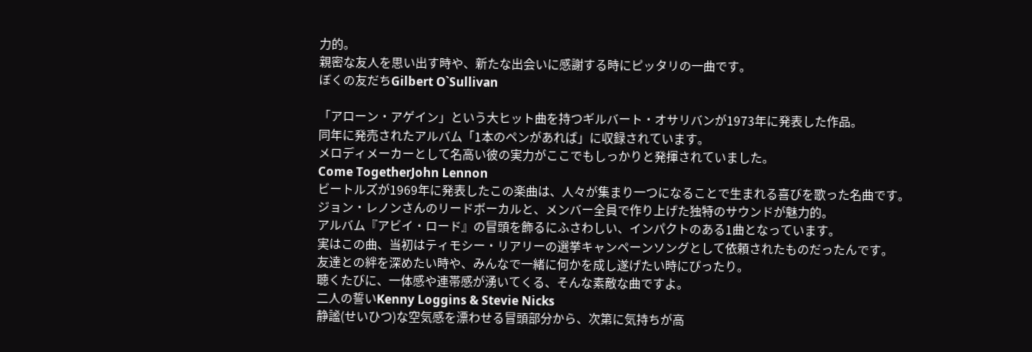力的。
親密な友人を思い出す時や、新たな出会いに感謝する時にピッタリの一曲です。
ぼくの友だちGilbert O`Sullivan

「アローン・アゲイン」という大ヒット曲を持つギルバート・オサリバンが1973年に発表した作品。
同年に発売されたアルバム「1本のペンがあれば」に収録されています。
メロディメーカーとして名高い彼の実力がここでもしっかりと発揮されていました。
Come TogetherJohn Lennon
ビートルズが1969年に発表したこの楽曲は、人々が集まり一つになることで生まれる喜びを歌った名曲です。
ジョン・レノンさんのリードボーカルと、メンバー全員で作り上げた独特のサウンドが魅力的。
アルバム『アビイ・ロード』の冒頭を飾るにふさわしい、インパクトのある1曲となっています。
実はこの曲、当初はティモシー・リアリーの選挙キャンペーンソングとして依頼されたものだったんです。
友達との絆を深めたい時や、みんなで一緒に何かを成し遂げたい時にぴったり。
聴くたびに、一体感や連帯感が湧いてくる、そんな素敵な曲ですよ。
二人の誓いKenny Loggins & Stevie Nicks
静謐(せいひつ)な空気感を漂わせる冒頭部分から、次第に気持ちが高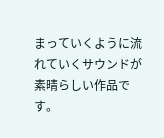まっていくように流れていくサウンドが素晴らしい作品です。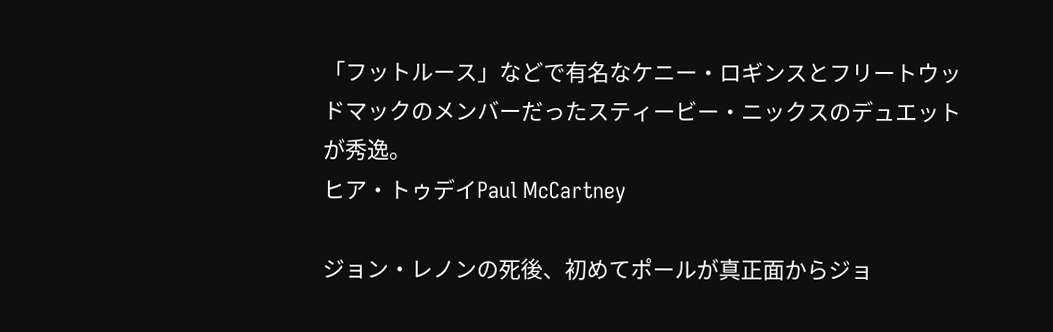「フットルース」などで有名なケニー・ロギンスとフリートウッドマックのメンバーだったスティービー・ニックスのデュエットが秀逸。
ヒア・トゥデイPaul McCartney

ジョン・レノンの死後、初めてポールが真正面からジョ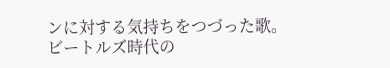ンに対する気持ちをつづった歌。
ビートルズ時代の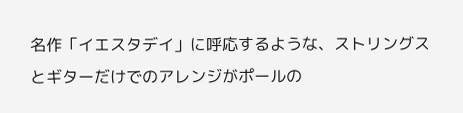名作「イエスタデイ」に呼応するような、ストリングスとギターだけでのアレンジがポールの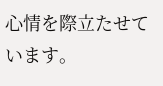心情を際立たせています。